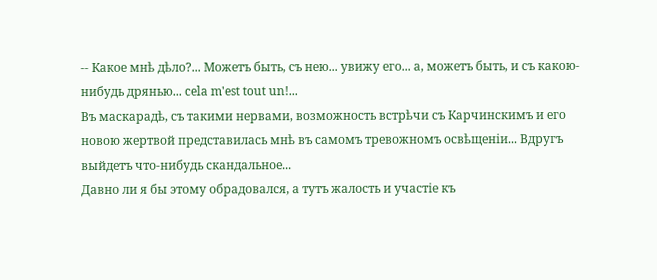-- Какое мнѣ дѣло?... Можетъ быть, съ нею... увижу его... а, можетъ быть, и съ какою-нибудь дрянью... cela m'est tout un!...
Въ маскарадѣ, съ такими нервами, возможность встрѣчи съ Карчинскимъ и его новою жертвой представилась мнѣ въ самомъ тревожномъ освѣщеніи... Вдругъ выйдетъ что-нибудь скандальное...
Давно ли я бы этому обрадовался, а тутъ жалость и участіе къ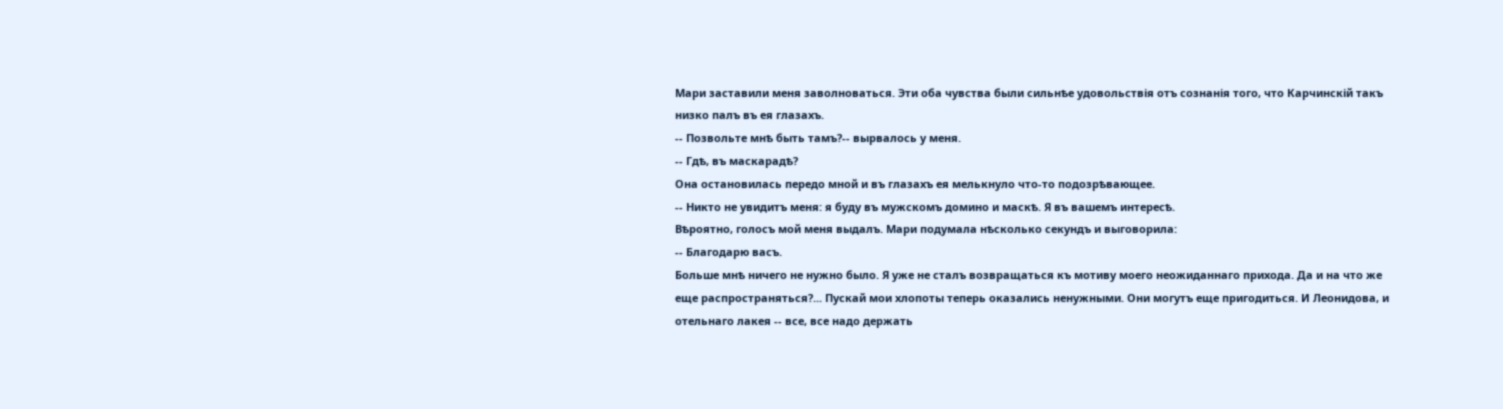Мари заставили меня заволноваться. Эти оба чувства были сильнѣе удовольствія отъ сознанія того, что Карчинскій такъ низко палъ въ ея глазахъ.
-- Позвольте мнѣ быть тамъ?-- вырвалось у меня.
-- Гдѣ, въ маскарадѣ?
Она остановилась передо мной и въ глазахъ ея мелькнуло что-то подозрѣвающее.
-- Никто не увидитъ меня: я буду въ мужскомъ домино и маскѣ. Я въ вашемъ интересѣ.
Вѣроятно, голосъ мой меня выдалъ. Мари подумала нѣсколько секундъ и выговорила:
-- Благодарю васъ.
Больше мнѣ ничего не нужно было. Я уже не сталъ возвращаться къ мотиву моего неожиданнаго прихода. Да и на что же еще распространяться?... Пускай мои хлопоты теперь оказались ненужными. Они могутъ еще пригодиться. И Леонидова, и отельнаго лакея -- все, все надо держать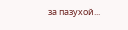за пазухой...